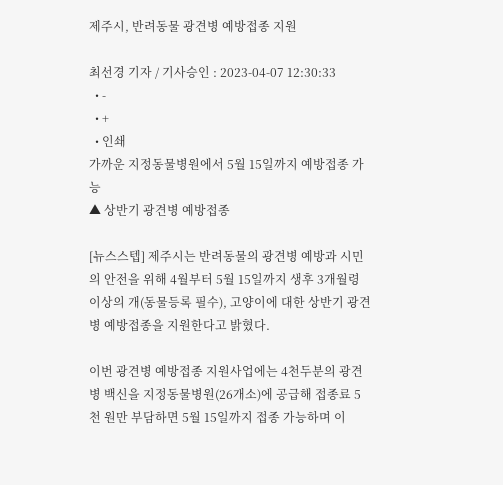제주시, 반려동물 광견병 예방접종 지원

최선경 기자 / 기사승인 : 2023-04-07 12:30:33
  • -
  • +
  • 인쇄
가까운 지정동물병원에서 5월 15일까지 예방접종 가능
▲ 상반기 광견병 예방접종

[뉴스스텝] 제주시는 반려동물의 광견병 예방과 시민의 안전을 위해 4월부터 5월 15일까지 생후 3개월령 이상의 개(동물등록 필수), 고양이에 대한 상반기 광견병 예방접종을 지원한다고 밝혔다.

이번 광견병 예방접종 지원사업에는 4천두분의 광견병 백신을 지정동물병원(26개소)에 공급해 접종료 5천 원만 부담하면 5월 15일까지 접종 가능하며 이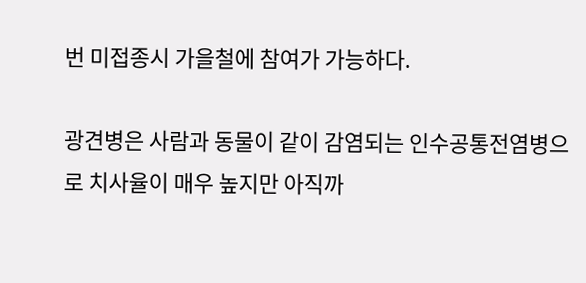번 미접종시 가을철에 참여가 가능하다.

광견병은 사람과 동물이 같이 감염되는 인수공통전염병으로 치사율이 매우 높지만 아직까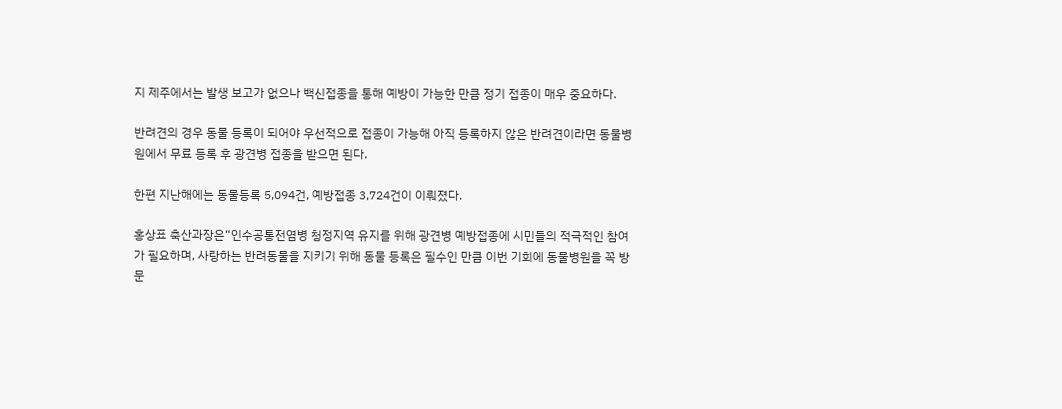지 제주에서는 발생 보고가 없으나 백신접종을 통해 예방이 가능한 만큼 정기 접종이 매우 중요하다.

반려견의 경우 동물 등록이 되어야 우선적으로 접종이 가능해 아직 등록하지 않은 반려견이라면 동물병원에서 무료 등록 후 광견병 접종을 받으면 된다.

한편 지난해에는 동물등록 5,094건, 예방접종 3,724건이 이뤄졌다.

홍상표 축산과장은“인수공통전염병 청정지역 유지를 위해 광견병 예방접종에 시민들의 적극적인 참여가 필요하며, 사랑하는 반려동물을 지키기 위해 동물 등록은 필수인 만큼 이번 기회에 동물병원을 꼭 방문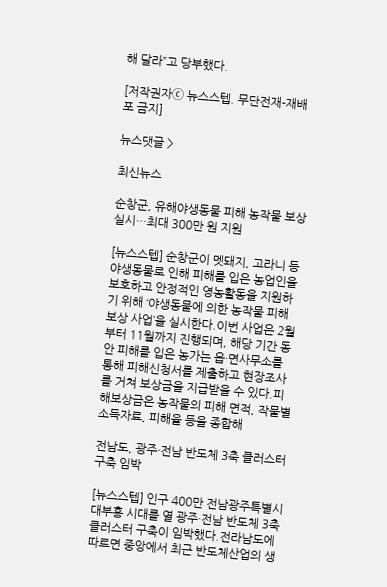해 달라”고 당부했다.

[저작권자ⓒ 뉴스스텝. 무단전재-재배포 금지]

뉴스댓글 >

최신뉴스

순창군, 유해야생동물 피해 농작물 보상 실시…최대 300만 원 지원

[뉴스스텝] 순창군이 멧돼지, 고라니 등 야생동물로 인해 피해를 입은 농업인을 보호하고 안정적인 영농활동을 지원하기 위해 ‘야생동물에 의한 농작물 피해보상 사업’을 실시한다.이번 사업은 2월부터 11월까지 진행되며, 해당 기간 동안 피해를 입은 농가는 읍·면사무소를 통해 피해신청서를 제출하고 현장조사를 거쳐 보상금을 지급받을 수 있다.피해보상금은 농작물의 피해 면적, 작물별 소득자료, 피해율 등을 종합해

전남도, 광주·전남 반도체 3축 클러스터 구축 임박

[뉴스스텝] 인구 400만 전남광주특별시 대부흥 시대를 열 광주·전남 반도체 3축 클러스터 구축이 임박했다.전라남도에 따르면 중앙에서 최근 반도체산업의 생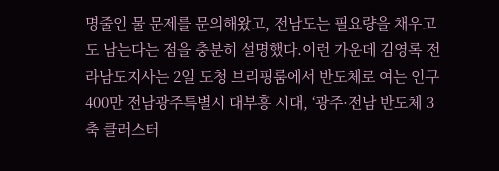명줄인 물 문제를 문의해왔고, 전남도는 필요량을 채우고도 남는다는 점을 충분히 설명했다.이런 가운데 김영록 전라남도지사는 2일 도청 브리핑룸에서 반도체로 여는 인구 400만 전남광주특별시 대부흥 시대, ‘광주·전남 반도체 3축 클러스터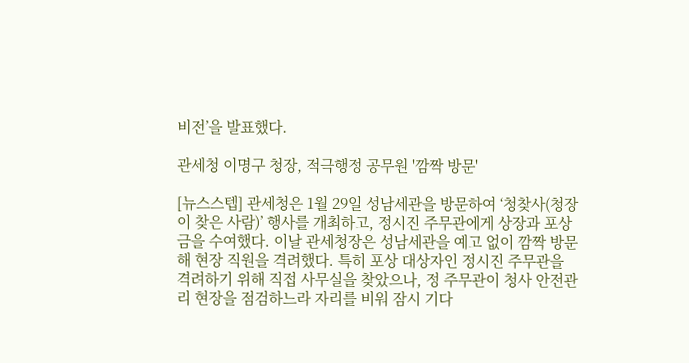비전’을 발표했다.

관세청 이명구 청장, 적극행정 공무원 '깜짝 방문'

[뉴스스텝] 관세청은 1월 29일 성남세관을 방문하여 ‘청찾사(청장이 찾은 사람)’ 행사를 개최하고, 정시진 주무관에게 상장과 포상금을 수여했다. 이날 관세청장은 성남세관을 예고 없이 깜짝 방문해 현장 직원을 격려했다. 특히 포상 대상자인 정시진 주무관을 격려하기 위해 직접 사무실을 찾았으나, 정 주무관이 청사 안전관리 현장을 점검하느라 자리를 비워 잠시 기다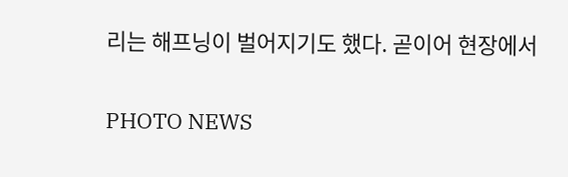리는 해프닝이 벌어지기도 했다. 곧이어 현장에서

PHOTO NEWS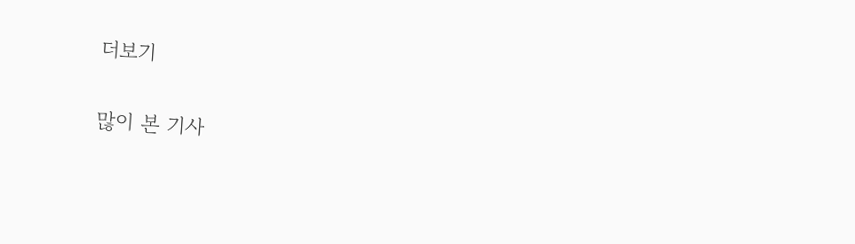더보기

많이 본 기사